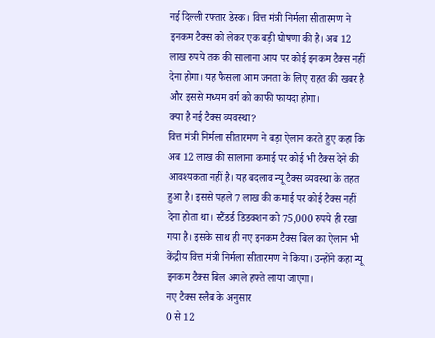नई दिल्ली रफ्तार डेस्क। वित्त मंत्री निर्मला सीतारमण ने इनकम टैक्स को लेकर एक बड़ी घोषणा की है। अब 12 लाख रुपये तक की सालाना आय पर कोई इनकम टैक्स नहीं देना होगा। यह फैसला आम जनता के लिए राहत की खबर है और इससे मध्यम वर्ग को काफी फायदा होगा।
क्या है नई टैक्स व्यवस्था?
वित्त मंत्री निर्मला सीतारमण ने बड़ा ऐलान करते हुए कहा कि अब 12 लाख की सालाना कमाई पर कोई भी टैक्स देने की आवश्यकता नहीं है। यह बदलाव न्यू टैक्स व्यवस्था के तहत हुआ है। इससे पहले 7 लाख की कमाई पर कोई टैक्स नहीं देना होता था। स्टैंडर्ड डिडक्शन को 75,000 रुपये ही रखा गया है। इसके साथ ही नए इनकम टैक्स बिल का ऐलान भी केंद्रीय वित्त मंत्री निर्मला सीतारमण ने किया। उन्होंने कहा न्यू इनकम टैक्स बिल अगले हफ्ते लाया जाएगा।
नए टैक्स स्लैब के अनुसार
0 से 12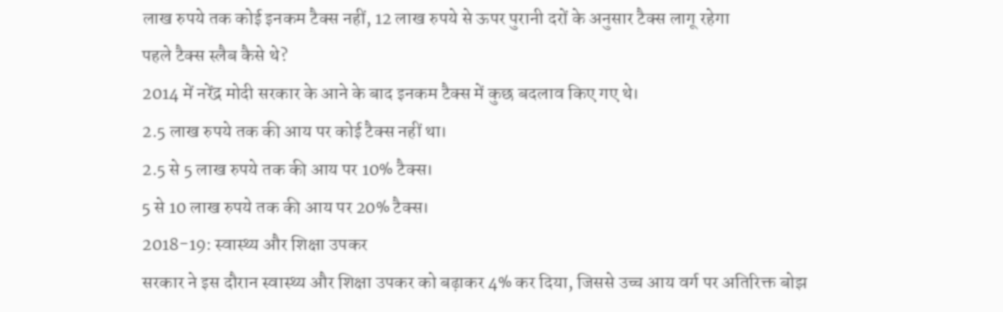लाख रुपये तक कोई इनकम टैक्स नहीं, 12 लाख रुपये से ऊपर पुरानी दरों के अनुसार टैक्स लागू रहेगा
पहले टैक्स स्लैब कैसे थे?
2014 में नरेंद्र मोदी सरकार के आने के बाद इनकम टैक्स में कुछ बदलाव किए गए थे।
2.5 लाख रुपये तक की आय पर कोई टैक्स नहीं था।
2.5 से 5 लाख रुपये तक की आय पर 10% टैक्स।
5 से 10 लाख रुपये तक की आय पर 20% टैक्स।
2018-19: स्वास्थ्य और शिक्षा उपकर
सरकार ने इस दौरान स्वास्थ्य और शिक्षा उपकर को बढ़ाकर 4% कर दिया, जिससे उच्च आय वर्ग पर अतिरिक्त बोझ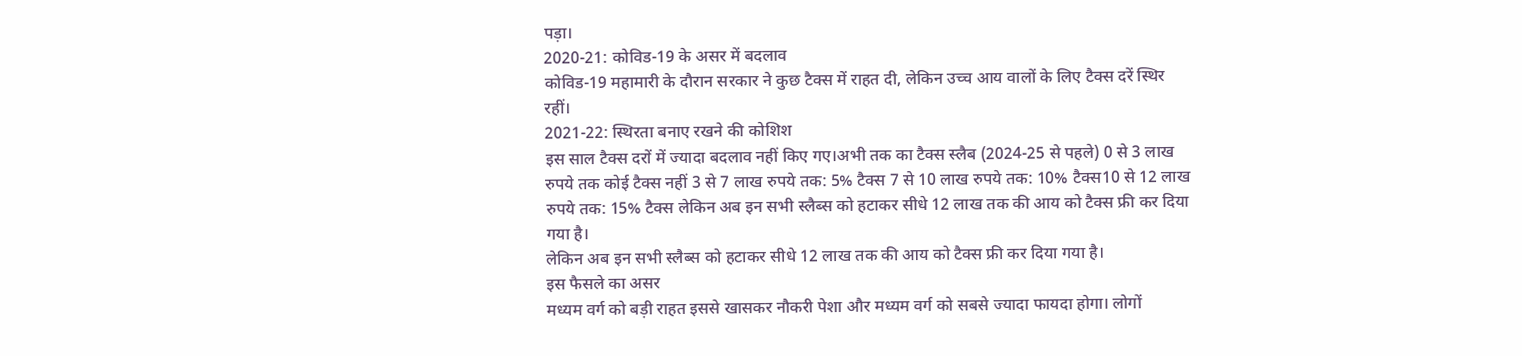पड़ा।
2020-21: कोविड-19 के असर में बदलाव
कोविड-19 महामारी के दौरान सरकार ने कुछ टैक्स में राहत दी, लेकिन उच्च आय वालों के लिए टैक्स दरें स्थिर रहीं।
2021-22: स्थिरता बनाए रखने की कोशिश
इस साल टैक्स दरों में ज्यादा बदलाव नहीं किए गए।अभी तक का टैक्स स्लैब (2024-25 से पहले) 0 से 3 लाख रुपये तक कोई टैक्स नहीं 3 से 7 लाख रुपये तक: 5% टैक्स 7 से 10 लाख रुपये तक: 10% टैक्स10 से 12 लाख रुपये तक: 15% टैक्स लेकिन अब इन सभी स्लैब्स को हटाकर सीधे 12 लाख तक की आय को टैक्स फ्री कर दिया गया है।
लेकिन अब इन सभी स्लैब्स को हटाकर सीधे 12 लाख तक की आय को टैक्स फ्री कर दिया गया है।
इस फैसले का असर
मध्यम वर्ग को बड़ी राहत इससे खासकर नौकरी पेशा और मध्यम वर्ग को सबसे ज्यादा फायदा होगा। लोगों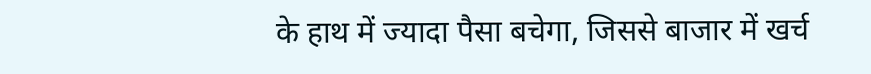के हाथ में ज्यादा पैसा बचेगा, जिससे बाजार में खर्च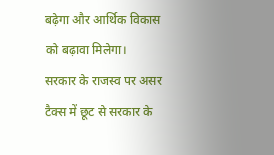बढ़ेगा और आर्थिक विकास को बढ़ावा मिलेगा।
सरकार के राजस्व पर असर टैक्स में छूट से सरकार के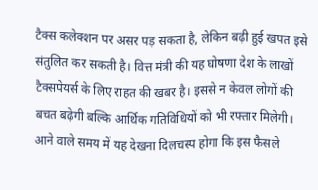टैक्स कलेक्शन पर असर पड़ सकता है, लेकिन बढ़ी हुई खपत इसे संतुलित कर सकती है। वित्त मंत्री की यह घोषणा देश के लाखों टैक्सपेयर्स के लिए राहत की खबर है। इससे न केवल लोगों की बचत बढ़ेगी बल्कि आर्थिक गतिविधियों को भी रफ्तार मिलेगी। आने वाले समय में यह देखना दिलचस्प होगा कि इस फैसले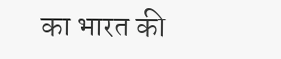का भारत की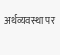अर्थव्यवस्था पर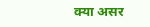क्या असर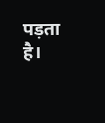पड़ता है।